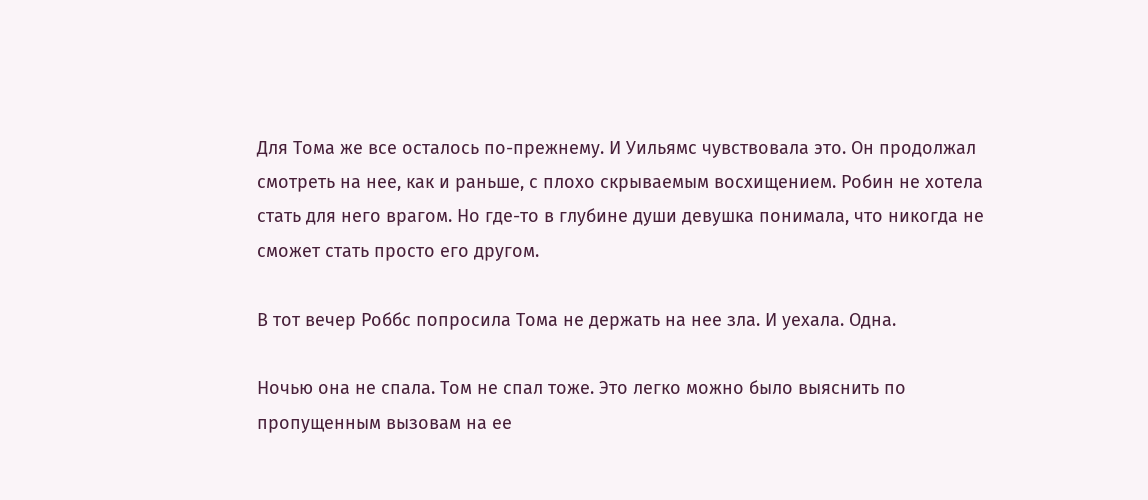Для Тома же все осталось по-прежнему. И Уильямс чувствовала это. Он продолжал смотреть на нее, как и раньше, с плохо скрываемым восхищением. Робин не хотела стать для него врагом. Но где-то в глубине души девушка понимала, что никогда не сможет стать просто его другом.

В тот вечер Роббс попросила Тома не держать на нее зла. И уехала. Одна.

Ночью она не спала. Том не спал тоже. Это легко можно было выяснить по пропущенным вызовам на ее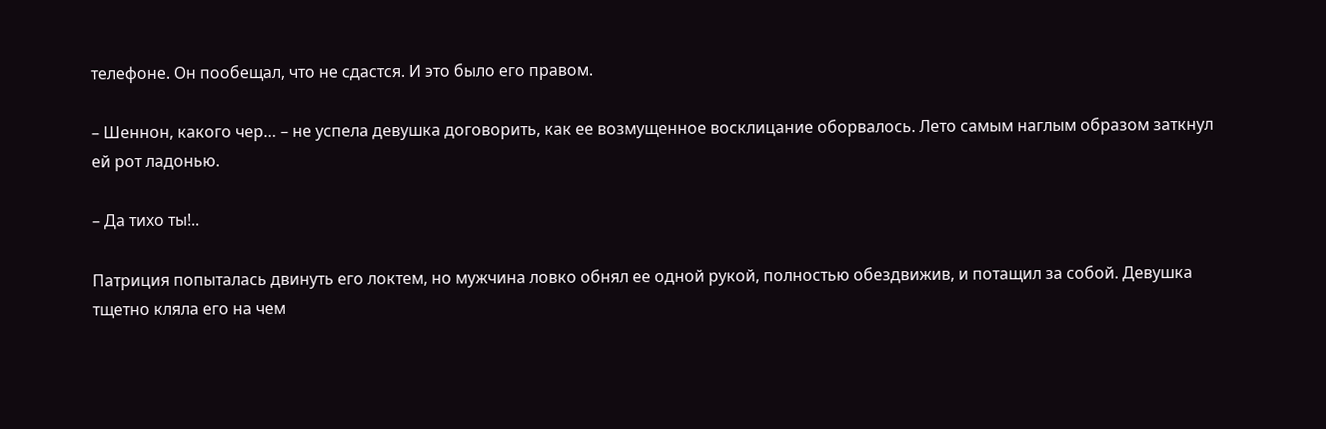телефоне. Он пообещал, что не сдастся. И это было его правом.

– Шеннон, какого чер… – не успела девушка договорить, как ее возмущенное восклицание оборвалось. Лето самым наглым образом заткнул ей рот ладонью.

– Да тихо ты!..

Патриция попыталась двинуть его локтем, но мужчина ловко обнял ее одной рукой, полностью обездвижив, и потащил за собой. Девушка тщетно кляла его на чем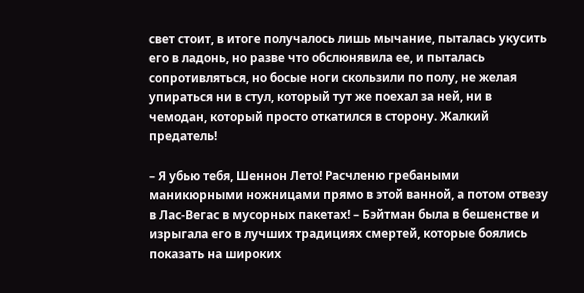свет стоит, в итоге получалось лишь мычание, пыталась укусить его в ладонь, но разве что обслюнявила ее, и пыталась сопротивляться, но босые ноги скользили по полу, не желая упираться ни в стул, который тут же поехал за ней, ни в чемодан, который просто откатился в сторону. Жалкий предатель!

– Я убью тебя, Шеннон Лето! Расчленю гребаными маникюрными ножницами прямо в этой ванной, а потом отвезу в Лас-Вегас в мусорных пакетах! – Бэйтман была в бешенстве и изрыгала его в лучших традициях смертей, которые боялись показать на широких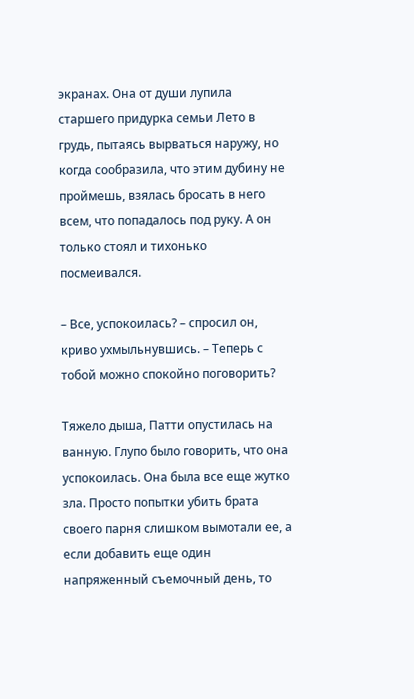экранах. Она от души лупила старшего придурка семьи Лето в грудь, пытаясь вырваться наружу, но когда сообразила, что этим дубину не проймешь, взялась бросать в него всем, что попадалось под руку. А он только стоял и тихонько посмеивался.

– Все, успокоилась? – спросил он, криво ухмыльнувшись. – Теперь с тобой можно спокойно поговорить?

Тяжело дыша, Патти опустилась на ванную. Глупо было говорить, что она успокоилась. Она была все еще жутко зла. Просто попытки убить брата своего парня слишком вымотали ее, а если добавить еще один напряженный съемочный день, то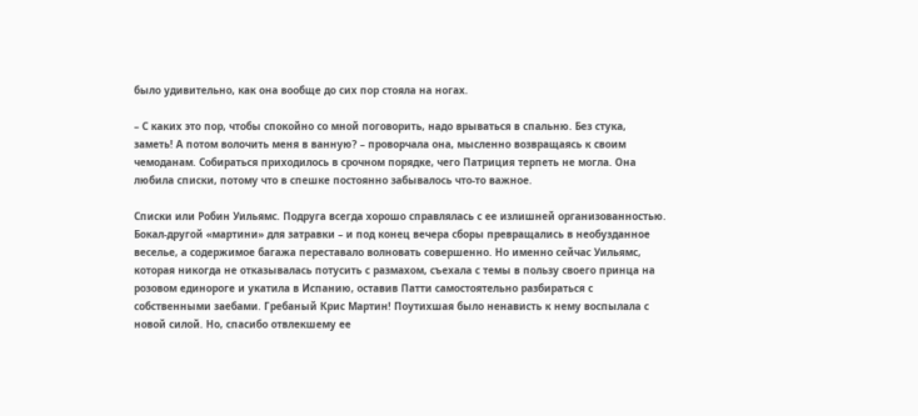было удивительно, как она вообще до сих пор стояла на ногах.

– С каких это пор, чтобы спокойно со мной поговорить, надо врываться в спальню. Без стука, заметь! А потом волочить меня в ванную? – проворчала она, мысленно возвращаясь к своим чемоданам. Собираться приходилось в срочном порядке, чего Патриция терпеть не могла. Она любила списки, потому что в спешке постоянно забывалось что-то важное.

Списки или Робин Уильямс. Подруга всегда хорошо справлялась с ее излишней организованностью. Бокал-другой «мартини» для затравки – и под конец вечера сборы превращались в необузданное веселье, а содержимое багажа переставало волновать совершенно. Но именно сейчас Уильямс, которая никогда не отказывалась потусить с размахом, съехала с темы в пользу своего принца на розовом единороге и укатила в Испанию, оставив Патти самостоятельно разбираться с собственными заебами. Гребаный Крис Мартин! Поутихшая было ненависть к нему воспылала с новой силой. Но, спасибо отвлекшему ее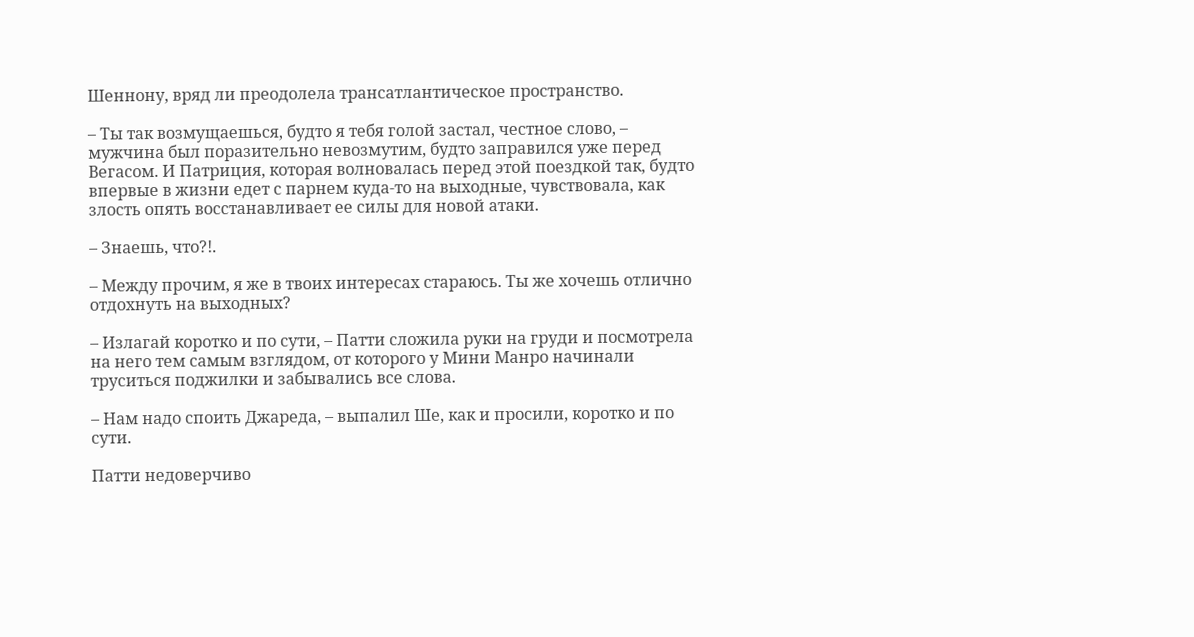Шеннону, вряд ли преодолела трансатлантическое пространство.

– Ты так возмущаешься, будто я тебя голой застал, честное слово, – мужчина был поразительно невозмутим, будто заправился уже перед Вегасом. И Патриция, которая волновалась перед этой поездкой так, будто впервые в жизни едет с парнем куда-то на выходные, чувствовала, как злость опять восстанавливает ее силы для новой атаки.

– Знаешь, что?!.

– Между прочим, я же в твоих интересах стараюсь. Ты же хочешь отлично отдохнуть на выходных?

– Излагай коротко и по сути, – Патти сложила руки на груди и посмотрела на него тем самым взглядом, от которого у Мини Манро начинали труситься поджилки и забывались все слова.

– Нам надо споить Джареда, – выпалил Ше, как и просили, коротко и по сути.

Патти недоверчиво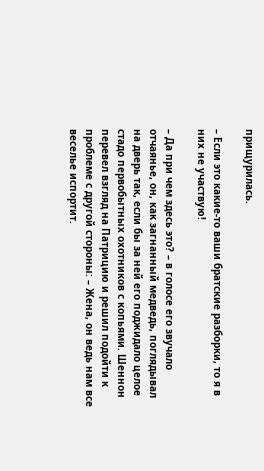прищурилась.

– Если это какие-то ваши братские разборки, то я в них не участвую!

– Да при чем здесь это? – в голосе его звучало отчаянье, он, как загнанный медведь, поглядывал на дверь так, если бы за ней его поджидало целое стадо первобытных охотников с копьями. Шеннон перевел взгляд на Патрицию и решил подойти к проблеме с другой стороны: – Жена, он ведь нам все веселье испортит.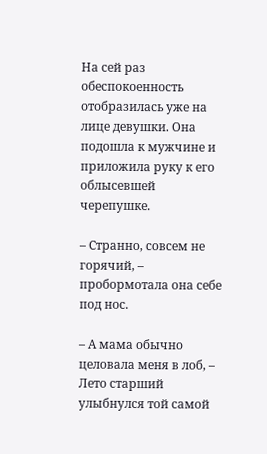На сей раз обеспокоенность отобразилась уже на лице девушки. Она подошла к мужчине и приложила руку к его облысевшей черепушке.

– Странно, совсем не горячий, – пробормотала она себе под нос.

– А мама обычно целовала меня в лоб, – Лето старший улыбнулся той самой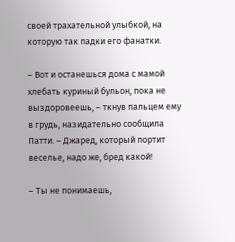своей трахательной улыбкой, на которую так падки его фанатки.

– Вот и останешься дома с мамой хлебать куриный бульон, пока не выздоровеешь, – ткнув пальцем ему в грудь, назидательно сообщила Патти. – Джаред, который портит веселье, надо же, бред какой!

– Ты не понимаешь,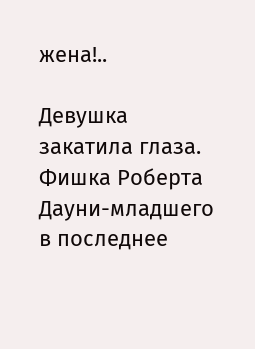жена!..

Девушка закатила глаза. Фишка Роберта Дауни-младшего в последнее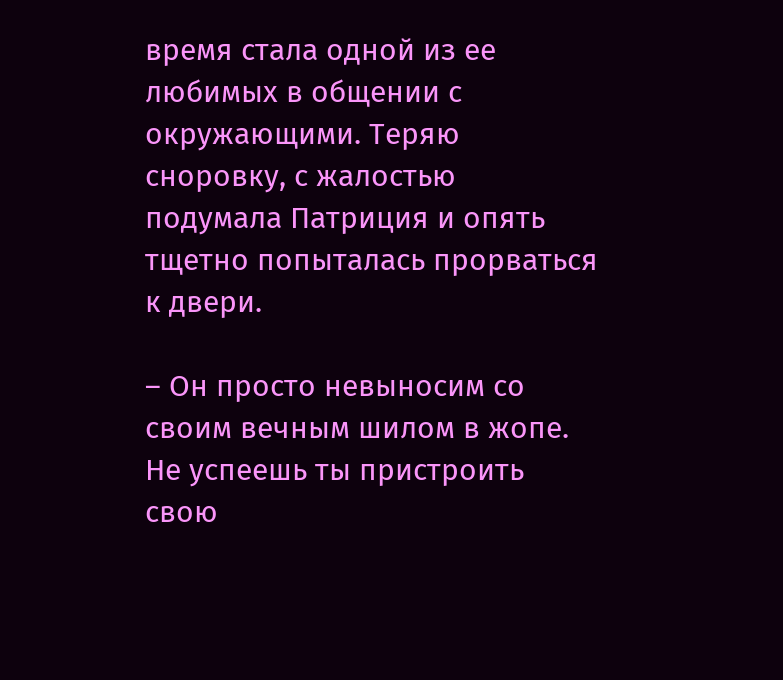время стала одной из ее любимых в общении с окружающими. Теряю сноровку, с жалостью подумала Патриция и опять тщетно попыталась прорваться к двери.

– Он просто невыносим со своим вечным шилом в жопе. Не успеешь ты пристроить свою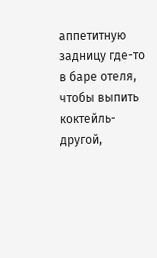аппетитную задницу где-то в баре отеля, чтобы выпить коктейль-другой,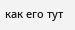как его тут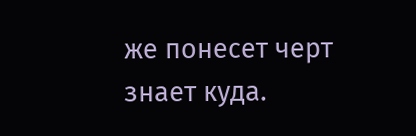же понесет черт знает куда.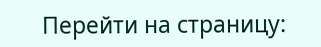Перейти на страницу: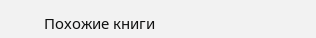Похожие книги